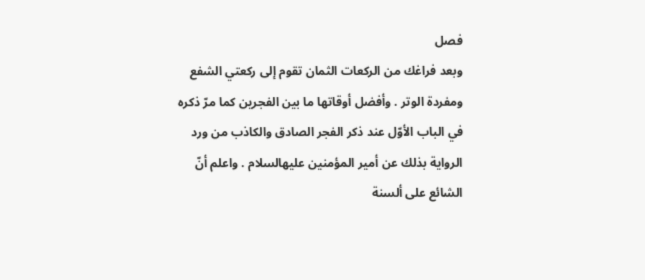فصل
وبعد فراغك من الركعات الثمان تقوم إلى ركعتي الشفع ومفردة الوتر . وأفضل أوقاتها ما بين الفجرين كما مرّ ذكره في الباب الأوّل عند ذكر الفجر الصادق والكاذب من ورد الرواية بذلك عن أمير المؤمنين عليهالسلام . واعلم أنّ الشائع على ألسنة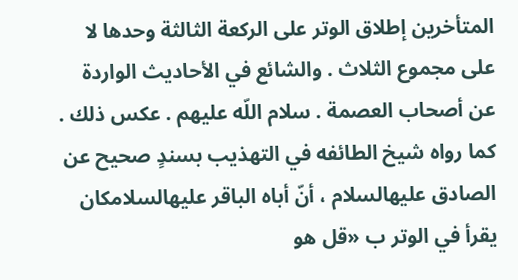المتأخرين إطلاق الوتر على الركعة الثالثة وحدها لا على مجموع الثلاث . والشائع في الأحاديث الواردة عن أصحاب العصمة . سلام اللّه عليهم . عكس ذلك . كما رواه شيخ الطائفه في التهذيب بسندٍ صحيح عن الصادق عليهالسلام ، أنّ أباه الباقر عليهالسلامكان يقرأ في الوتر ب «قل هو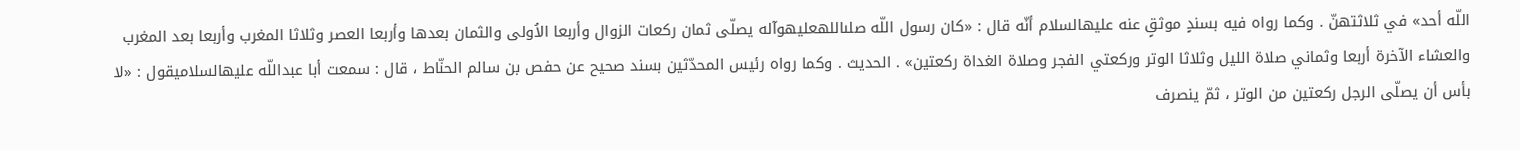اللّه أحد» في ثلاثتهنّ . وكما رواه فيه بسندٍ موثقٍ عنه عليهالسلام أنّه قال : «كان رسول اللّه صلىاللهعليهوآله يصلّى ثمان ركعات الزوال وأربعا الاُولى والثمان بعدها وأربعا العصر وثلاثا المغرب وأربعا بعد المغرب والعشاء الآخرة أربعا وثماني صلاة الليل وثلاثا الوتر وركعتي الفجر وصلاة الغداة ركعتين» . الحديث . وكما رواه رئيس المحدّثين بسند صحيح عن حفص بن سالم الحنّاط ، قال : سمعت أبا عبداللّه عليهالسلاميقول : «لا بأس أن يصلّى الرجل ركعتين من الوتر ، ثمّ ينصرف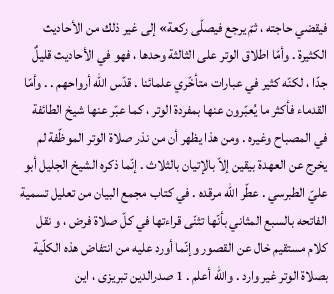فيقضي حاجته ، ثمّ يرجع فيصلّى ركعة» إلى غير ذلك من الأحاديث الكثيرة . وأمّا اطلاق الوتر على الثالثة وحدها ، فهو في الأحاديث قليلٌ جدّا ، لكنّه كثير في عبارات متأخّري علمائنا . قدّس اللّه أرواحهم . . وأمّا القدماء فأكثر ما يُعبّرون عنها بمفردة الوتر ، كما عبّر عنها شيخ الطائفة في المصباح وغيره . ومن هذا يظهر أن من نذر صلاة الوتر الموظّفة لم يخرج عن العهدة بيقين إلاّ بالإتيان بالثلاث . إنّما ذكره الشيخ الجليل أبو عليّ الطبرسي . عطّر اللّه مرقده . في كتاب مجمع البيان من تعليل تسمية الفاتحه بالسبع المثاني بأنّها تثنّى قراءتها في كلّ صلاة فرض ، و نقل كلام مستقيم خال عن القصور وإنّما أورد عليه من انتفاض هذه الكلّية بصلاة الوتر غير وارد . واللّه أعلم . 1 صدرالدين تبريزى ، اين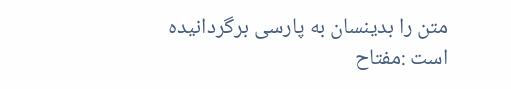متن را بدينسان به پارسى برگردانيده است :مفتاح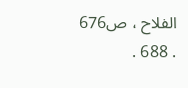الفلاح ، ص676 . 688 .